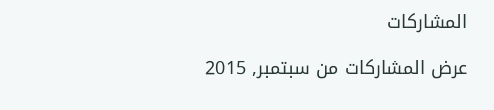المشاركات

عرض المشاركات من سبتمبر, 2015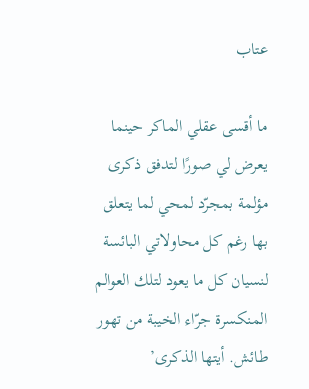عتاب

ما أقسى عقلي الماكر حينما يعرض لي صورًا لتدفق ذكرى مؤلمة بمجرّد لمحي لما يتعلق بها رغم كل محاولاتي البائسة لنسيان كل ما يعود لتلك العوالم المنكسرة جرّاء الخيبة من تهور طائش. أيتها الذكرى’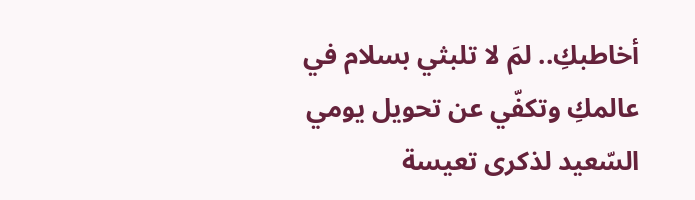أخاطبكِ.. لمَ لا تلبثي بسلام في عالمكِ وتكفّي عن تحويل يومي السّعيد لذكرى تعيسة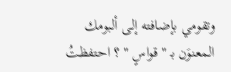وتقومي بإضافته إلى ألبومك المعنوَن بـ " قواسٍ " ؟ احتفظتُ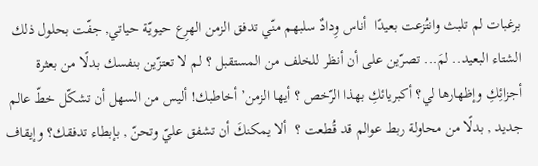برغبات لم تلبث وانتُزعت بعيدًا  أناس وِدادٌ سلبهم منّي تدفق الزمن الهرِع حيويّة حياتي, جفّت بحلول ذلك الشتاء البعيد.. لمَ... تصرّين على أن أنظر للخلف من المستقبل ؟ لم لا تعتزّين بنفسك بدلًا من بعثرة أجزائِكِ وإظهارها لي؟ أكبريائكِ بهذا الرّخص ؟ أيها الزمن’ أخاطبك! أليس من السهل أن تشكّل خطّ عالم جديد , بدلًا من محاولة ربط عوالم قد قُطعت ؟  ألا يمكنكَ أن تشفق عليّ وتحنّ , بإبطاء تدفقك؟ وإيقاف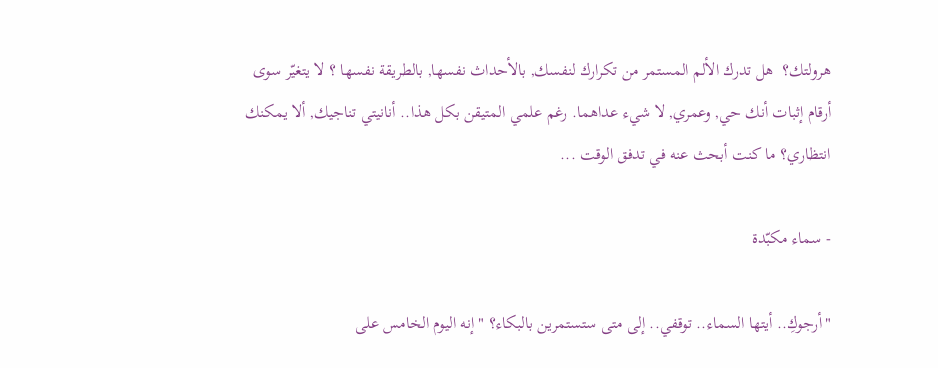هرولتك؟  هل تدرك الألم المستمر من تكرارك لنفسك, بالأحداث نفسها, بالطريقة نفسها ؟ لا يتغيّر سوى أرقام إثبات أنك حي, وعمري, لا شيء عداهما. رغم علمي المتيقن بكل هذا.. أنانيتي تناجيك, ألا يمكنك انتظاري؟ ما كنت أبحث عنه في تدفق الوقت ...

- سماء مكبّدة

"أرجوكِ.. أيتها السماء.. توقفي.. إلى متى ستستمرين بالبكاء؟ " إنه اليوم الخامس على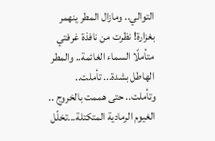التوالي.. ومازال المطر ينهمر بغزارة! نظرت من نافذة غرفتي متأملًا السماء الغائمة.. والمطر الهاطل بشدة... تأملت.. وتأملت.. حتى هممت بالخروج ..  الغيوم الرمادية المتكتلة...تخلّل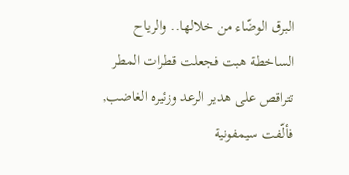البرق الوضّاء من خلالها.. والرياح الساخطة هبت فجعلت قطرات المطر تتراقص على هدير الرعد وزئيره الغاضب, فألّفت سيمفونية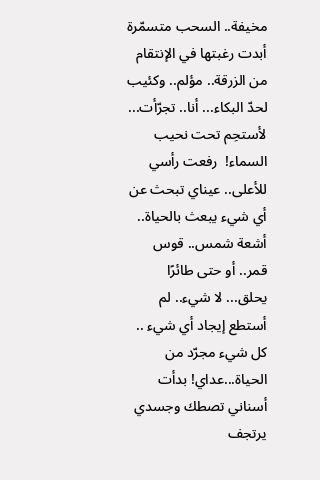مخيفة.. السحب متسمّرة أبدت رغبتها في الإنتقام من الزرقة.. مؤلم.. وكئيب لحدّ البكاء... أنا.. تجرّأت... لأستحِم تحت نحيب السماء!  رفعت رأسي للأعلى.. عيناي تبحث عن أي شيء يبعث بالحياة.. أشعة شمس.. قوس قمر.. أو حتى طائرًا يحلق... لا شيء.. لم أستطع إيجاد أي شيء .. كل شيء مجرّد من الحياة...عداي! بدأت أسناني تصطك وجسدي يرتجف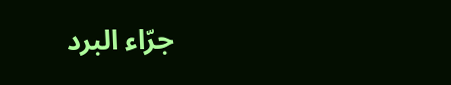جرّاء البرد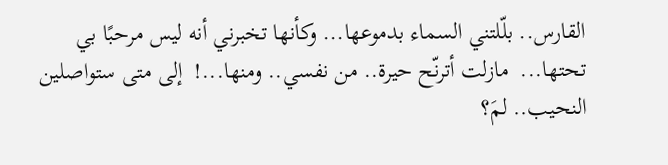القارس.. بلّلتني السماء بدموعها... وكأنها تخبرني أنه ليس مرحبًا بي تحتها...  مازلت أترنّح حيرة.. من نفسي.. ومنها...!  إلى متى ستواصلين النحيب.. لمَ؟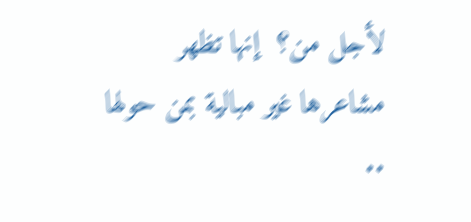لأجل من؟  إنها تظهر مشاعرها غير مبالية بمن حولها ..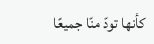كأنها تودّ منّا جميعًا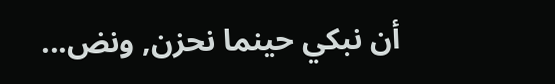أن نبكي حينما نحزن, ونض...